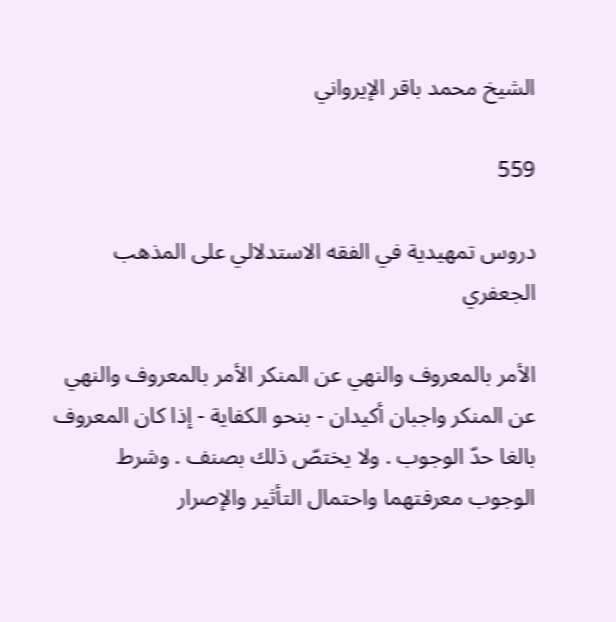الشيخ محمد باقر الإيرواني

559

دروس تمهيدية في الفقه الاستدلالي على المذهب الجعفري

الأمر بالمعروف والنهي عن المنكر الأمر بالمعروف والنهي عن المنكر واجبان أكيدان - بنحو الكفاية - إذا كان المعروف بالغا حدّ الوجوب . ولا يختصّ ذلك بصنف . وشرط الوجوب معرفتهما واحتمال التأثير والإصرار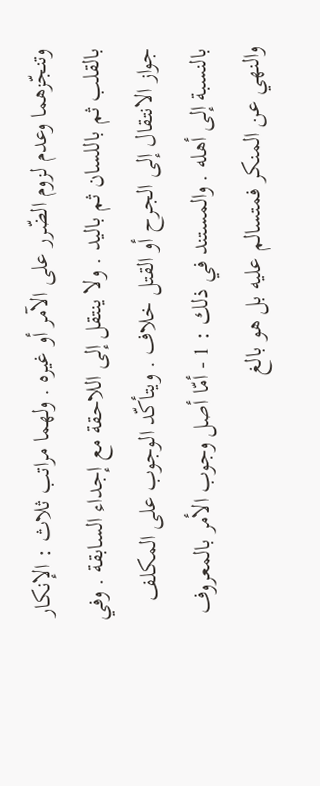وتنجّزهما وعدم لزوم الضّرر على الآمر أو غيره . ولهما مراتب ثلاث : الإنكار بالقلب ثم باللسان ثم باليد . ولا ينتقل إلى اللاحقة مع إجداء السابقة . وفي جواز الانتقال إلى الجرح أو القتل خلاف . ويتأكّد الوجوب على المكلف بالنسبة إلى أهله . والمستند في ذلك : 1 - أمّا أصل وجوب الأمر بالمعروف والنهي عن المنكر فمتسالم عليه بل هو بالغ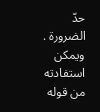حدّ الضرورة . ويمكن استفادته من قوله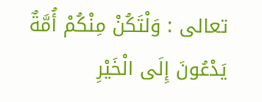تعالى : وَلْتَكُنْ مِنْكُمْ أُمَّةٌ يَدْعُونَ إِلَى الْخَيْرِ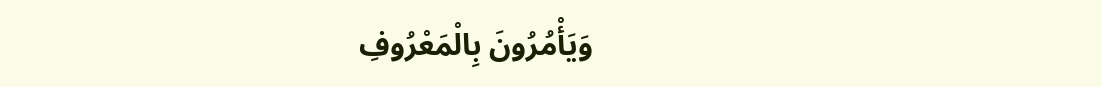وَيَأْمُرُونَ بِالْمَعْرُوفِ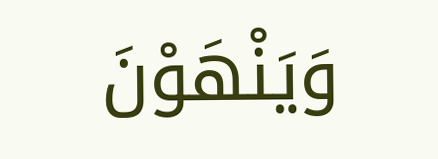وَيَنْهَوْنَ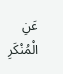عَنِ الْمُنْكَرِ